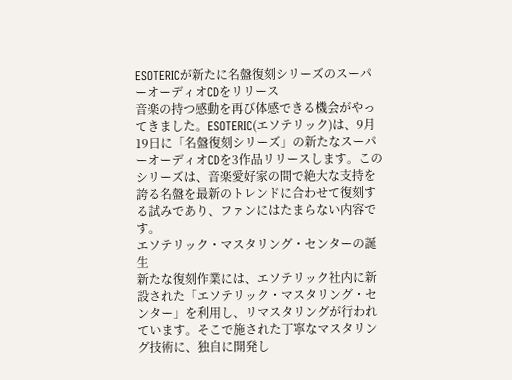ESOTERICが新たに名盤復刻シリーズのスーパーオーディオCDをリリース
音楽の持つ感動を再び体感できる機会がやってきました。ESOTERIC(エソテリック)は、9月19日に「名盤復刻シリーズ」の新たなスーパーオーディオCDを3作品リリースします。このシリーズは、音楽愛好家の間で絶大な支持を誇る名盤を最新のトレンドに合わせて復刻する試みであり、ファンにはたまらない内容です。
エソテリック・マスタリング・センターの誕生
新たな復刻作業には、エソテリック社内に新設された「エソテリック・マスタリング・センター」を利用し、リマスタリングが行われています。そこで施された丁寧なマスタリング技術に、独自に開発し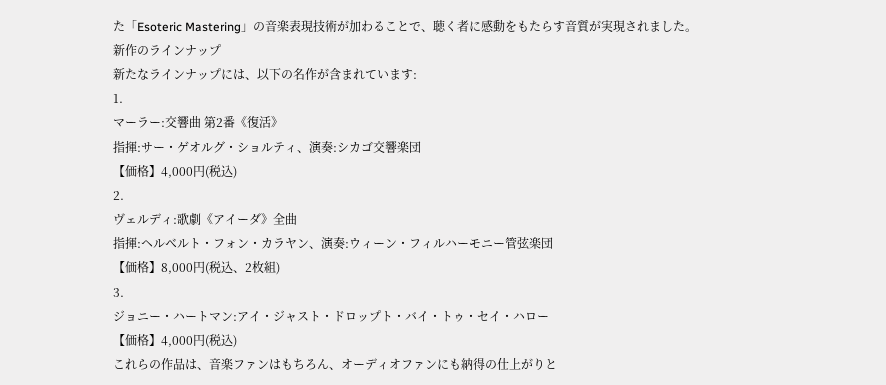た「Esoteric Mastering」の音楽表現技術が加わることで、聴く者に感動をもたらす音質が実現されました。
新作のラインナップ
新たなラインナップには、以下の名作が含まれています:
1.
マーラー:交響曲 第2番《復活》
指揮:サー・ゲオルグ・ショルティ、演奏:シカゴ交響楽団
【価格】4,000円(税込)
2.
ヴェルディ:歌劇《アイーダ》全曲
指揮:ヘルベルト・フォン・カラヤン、演奏:ウィーン・フィルハーモニー管弦楽団
【価格】8,000円(税込、2枚組)
3.
ジョニー・ハートマン:アイ・ジャスト・ドロップト・バイ・トゥ・セイ・ハロー
【価格】4,000円(税込)
これらの作品は、音楽ファンはもちろん、オーディオファンにも納得の仕上がりと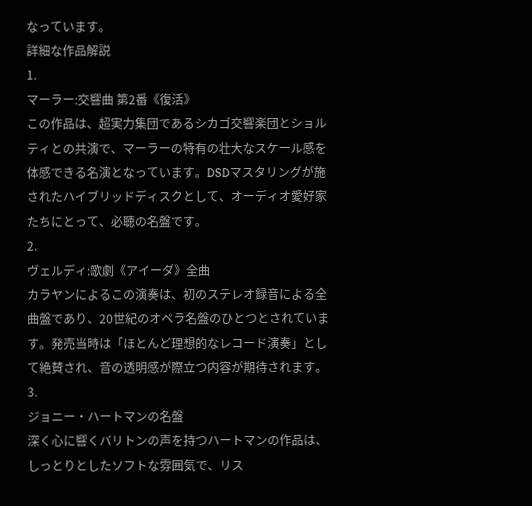なっています。
詳細な作品解説
1.
マーラー:交響曲 第2番《復活》
この作品は、超実力集団であるシカゴ交響楽団とショルティとの共演で、マーラーの特有の壮大なスケール感を体感できる名演となっています。DSDマスタリングが施されたハイブリッドディスクとして、オーディオ愛好家たちにとって、必聴の名盤です。
2.
ヴェルディ:歌劇《アイーダ》全曲
カラヤンによるこの演奏は、初のステレオ録音による全曲盤であり、20世紀のオペラ名盤のひとつとされています。発売当時は「ほとんど理想的なレコード演奏」として絶賛され、音の透明感が際立つ内容が期待されます。
3.
ジョニー・ハートマンの名盤
深く心に響くバリトンの声を持つハートマンの作品は、しっとりとしたソフトな雰囲気で、リス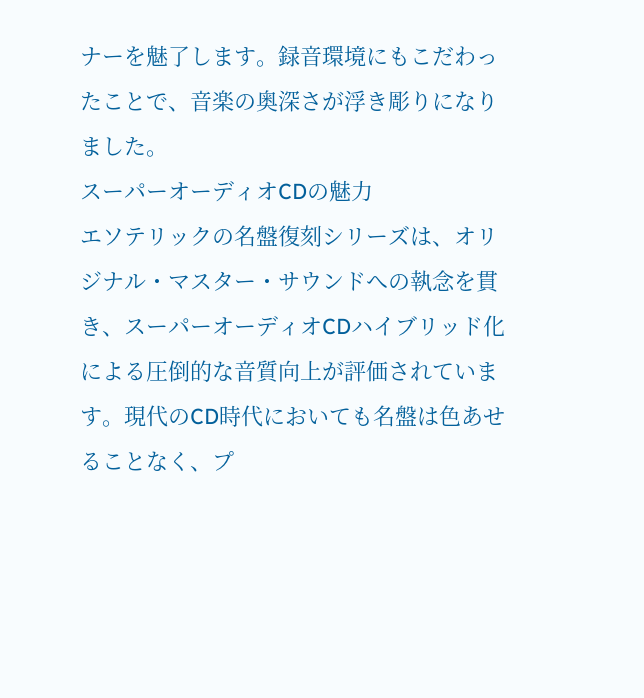ナーを魅了します。録音環境にもこだわったことで、音楽の奥深さが浮き彫りになりました。
スーパーオーディオCDの魅力
エソテリックの名盤復刻シリーズは、オリジナル・マスター・サウンドへの執念を貫き、スーパーオーディオCDハイブリッド化による圧倒的な音質向上が評価されています。現代のCD時代においても名盤は色あせることなく、プ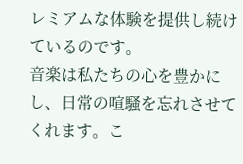レミアムな体験を提供し続けているのです。
音楽は私たちの心を豊かにし、日常の喧騒を忘れさせてくれます。こ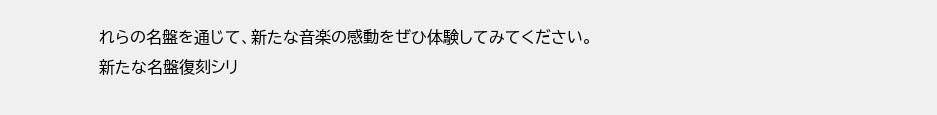れらの名盤を通じて、新たな音楽の感動をぜひ体験してみてください。
新たな名盤復刻シリ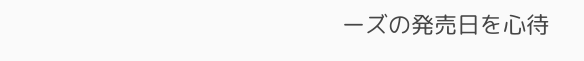ーズの発売日を心待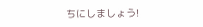ちにしましょう!